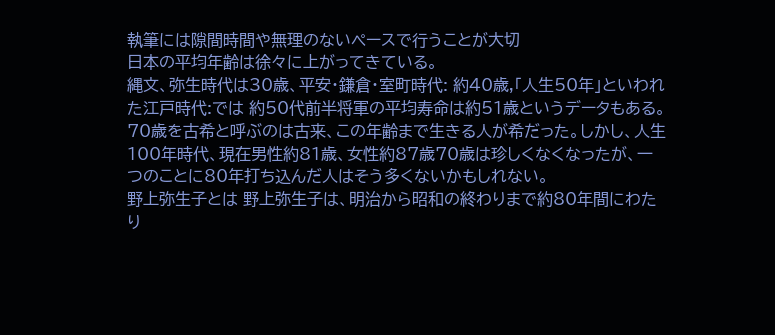執筆には隙間時間や無理のないペースで行うことが大切
日本の平均年齢は徐々に上がってきている。
縄文、弥生時代は30歳、平安・鎌倉・室町時代: 約40歳,「人生50年」といわれた江戸時代:では 約50代前半将軍の平均寿命は約51歳というデータもある。
70歳を古希と呼ぶのは古来、この年齢まで生きる人が希だった。しかし、人生100年時代、現在男性約81歳、女性約87歳70歳は珍しくなくなったが、一つのことに80年打ち込んだ人はそう多くないかもしれない。
野上弥生子とは 野上弥生子は、明治から昭和の終わりまで約80年間にわたり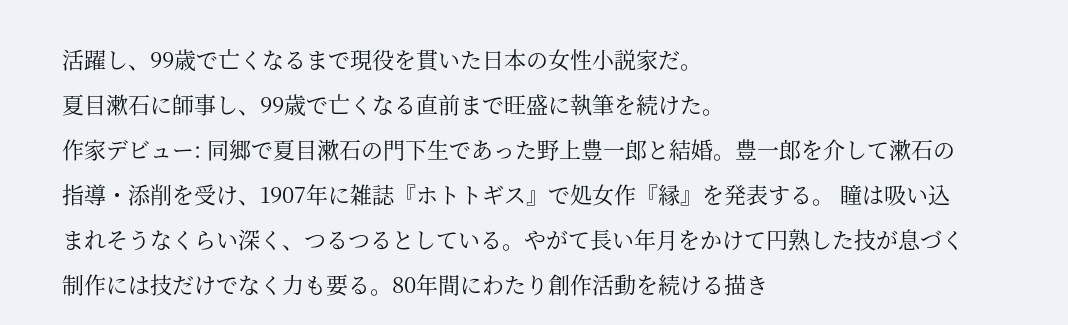活躍し、99歳で亡くなるまで現役を貫いた日本の女性小説家だ。
夏目漱石に師事し、99歳で亡くなる直前まで旺盛に執筆を続けた。
作家デビュー: 同郷で夏目漱石の門下生であった野上豊一郎と結婚。豊一郎を介して漱石の指導・添削を受け、1907年に雑誌『ホトトギス』で処女作『縁』を発表する。 瞳は吸い込まれそうなくらい深く、つるつるとしている。やがて長い年月をかけて円熟した技が息づく
制作には技だけでなく力も要る。80年間にわたり創作活動を続ける描き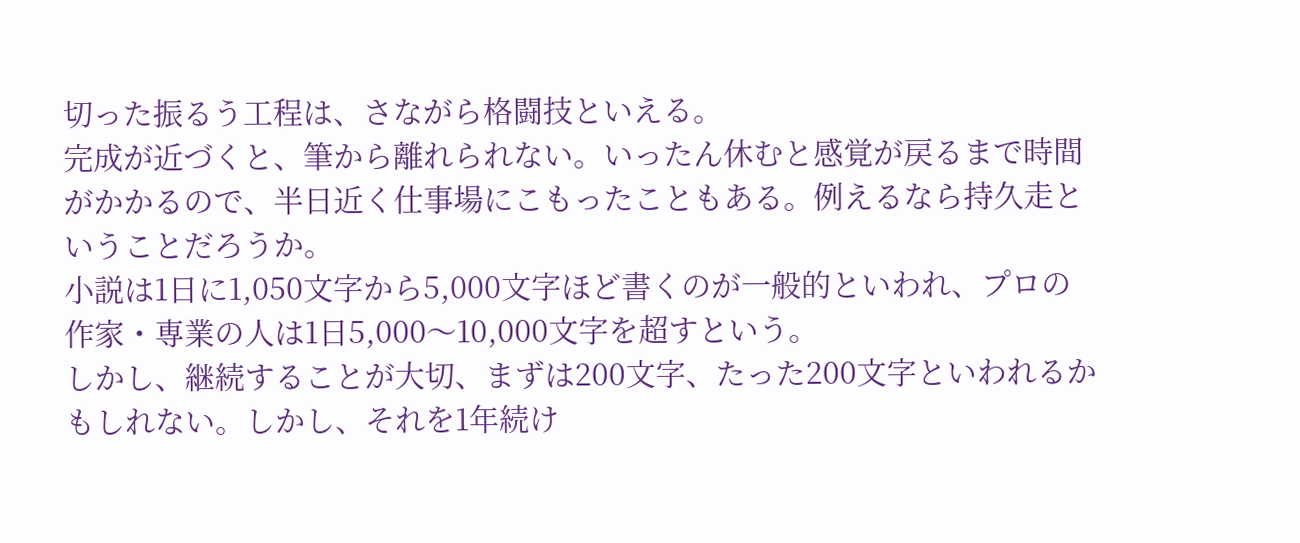切った振るう工程は、さながら格闘技といえる。
完成が近づくと、筆から離れられない。いったん休むと感覚が戻るまで時間がかかるので、半日近く仕事場にこもったこともある。例えるなら持久走ということだろうか。
小説は1日に1,050文字から5,000文字ほど書くのが一般的といわれ、プロの作家・専業の人は1日5,000〜10,000文字を超すという。
しかし、継続することが大切、まずは200文字、たった200文字といわれるかもしれない。しかし、それを1年続け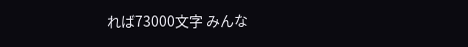れば73000文字 みんな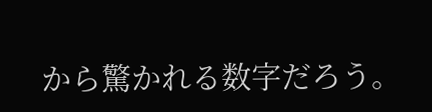から驚かれる数字だろう。